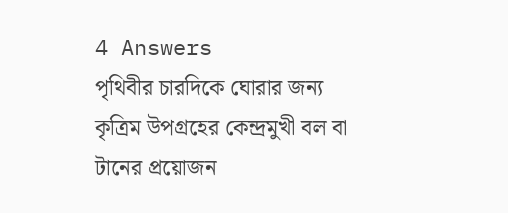4 Answers
পৃথিবীর চারদিকে ঘোরার জন্য কৃত্রিম উপগ্রহের কেন্দ্রমুখী বল বা টানের প্রয়োজন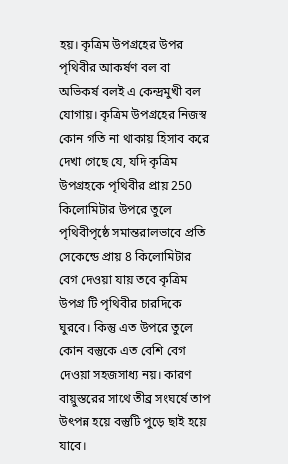হয়। কৃত্রিম উপগ্রহের উপর পৃথিবীর আকর্ষণ বল বা অভিকর্ষ বলই এ কেন্দ্রমুখী বল যোগায়। কৃত্রিম উপগ্রহের নিজস্ব কোন গতি না থাকায় হিসাব করে দেখা গেছে যে, যদি কৃত্রিম উপগ্রহকে পৃথিবীর প্রায় 250 কিলোমিটার উপরে তুলে পৃথিবীপৃষ্ঠে সমান্তরালভাবে প্রতি সেকেন্ডে প্রায় 8 কিলোমিটার বেগ দেওয়া যায় তবে কৃত্রিম উপগ্র টি পৃথিবীর চারদিকে ঘুরবে। কিন্তু এত উপরে তুলে কোন বস্তুকে এত বেশি বেগ দেওয়া সহজসাধ্য নয়। কারণ বায়ুস্তরের সাথে তীব্র সংঘর্ষে তাপ উৎপন্ন হয়ে বস্তুটি পুড়ে ছাই হয়ে যাবে।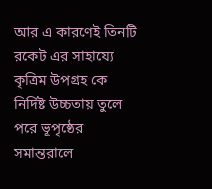আর এ কারণেই তিনটি রকেট এর সাহায্যে কৃত্রিম উপগ্রহ কে নির্দিষ্ট উচ্চতায় তুলে পরে ভূপৃষ্ঠের সমান্তরালে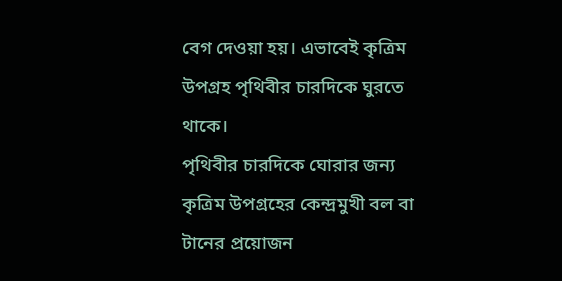বেগ দেওয়া হয়। এভাবেই কৃত্রিম উপগ্রহ পৃথিবীর চারদিকে ঘুরতে থাকে।
পৃথিবীর চারদিকে ঘোরার জন্য কৃত্রিম উপগ্রহের কেন্দ্রমুখী বল বা টানের প্রয়োজন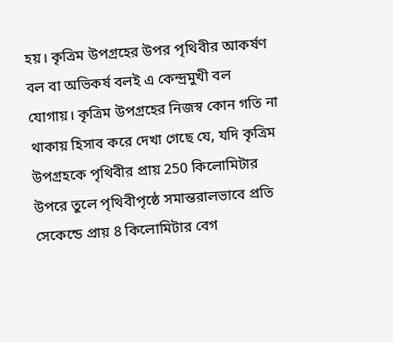হয়। কৃত্রিম উপগ্রহের উপর পৃথিবীর আকর্ষণ বল বা অভিকর্ষ বলই এ কেন্দ্রমুখী বল যোগায়। কৃত্রিম উপগ্রহের নিজস্ব কোন গতি না থাকায় হিসাব করে দেখা গেছে যে, যদি কৃত্রিম উপগ্রহকে পৃথিবীর প্রায় 250 কিলোমিটার উপরে তুলে পৃথিবীপৃষ্ঠে সমান্তরালভাবে প্রতি সেকেন্ডে প্রায় 8 কিলোমিটার বেগ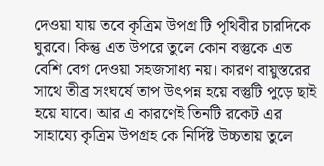দেওয়া যায় তবে কৃত্রিম উপগ্র টি পৃথিবীর চারদিকে ঘুরবে। কিন্তু এত উপরে তুলে কোন বস্তুকে এত বেশি বেগ দেওয়া সহজসাধ্য নয়। কারণ বায়ুস্তরের সাথে তীব্র সংঘর্ষে তাপ উৎপন্ন হয়ে বস্তুটি পুড়ে ছাই হয়ে যাবে। আর এ কারণেই তিনটি রকেট এর সাহায্যে কৃত্রিম উপগ্রহ কে নির্দিষ্ট উচ্চতায় তুলে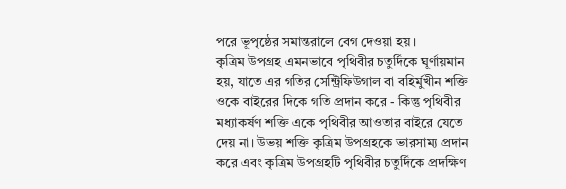পরে ভূপৃষ্ঠের সমান্তরালে বেগ দেওয়া হয়।
কৃত্রিম উপগ্রহ এমনভাবে পৃথিবীর চতুর্দিকে ঘূর্ণায়মান হয়, যাতে এর গতির সেন্ট্রিফিউগাল বা বহির্মুখীন শক্তি ওকে বাইরের দিকে গতি প্রদান করে - কিন্তু পৃথিবীর মধ্যাকর্ষণ শক্তি একে পৃথিবীর আওতার বাইরে যেতে দেয় না। উভয় শক্তি কৃত্রিম উপগ্রহকে ভারসাম্য প্রদান করে এবং কৃত্রিম উপগ্রহটি পৃথিবীর চতুর্দিকে প্রদক্ষিণ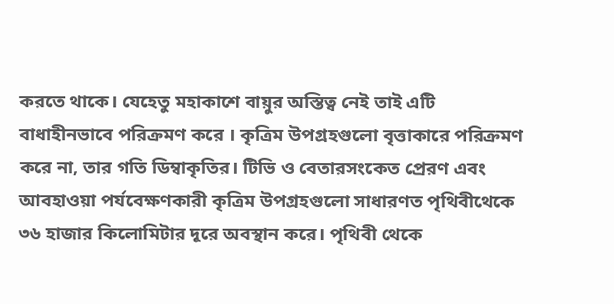করতে থাকে। যেহেতু মহাকাশে বায়ুর অস্তিত্ব নেই তাই এটি বাধাহীনভাবে পরিক্রমণ করে । কৃত্রিম উপগ্রহগুলো বৃত্তাকারে পরিক্রমণ করে না, তার গতি ডিম্বাকৃতির। টিভি ও বেতারসংকেত প্রেরণ এবং আবহাওয়া পর্যবেক্ষণকারী কৃত্রিম উপগ্রহগুলো সাধারণত পৃথিবীথেকে ৩৬ হাজার কিলোমিটার দূরে অবস্থান করে। পৃথিবী থেকে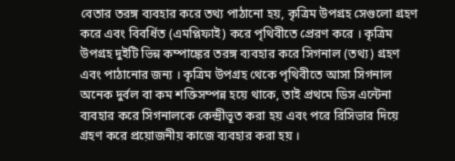বেতার তরঙ্গ ব্যবহার করে তথ্য পাঠানো হয়, কৃত্রিম উপগ্রহ সেগুলো গ্রহণ করে এবং বিবর্ধিত (এমপ্লিফাই) করে পৃথিবীতে প্রেরণ করে । কৃত্রিম উপগ্রহ দুইটি ভিন্ন কম্পাঙ্কের তরঙ্গ ব্যবহার করে সিগনাল (তথ্য) গ্রহণ এবং পাঠানোর জন্য । কৃত্রিম উপগ্রহ থেকে পৃথিবীতে আসা সিগনাল অনেক দুর্বল বা কম শক্তিসম্পন্ন হয়ে থাকে, তাই প্রথমে ডিস এন্টেনা ব্যবহার করে সিগনালকে কেন্দ্রীভূত করা হয় এবং পরে রিসিভার দিয়ে গ্রহণ করে প্রয়োজনীয় কাজে ব্যবহার করা হয় ।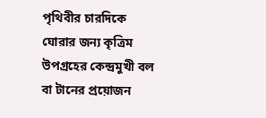পৃথিবীর চারদিকে ঘোরার জন্য কৃত্রিম উপগ্রহের কেন্দ্রমুখী বল বা টানের প্রয়োজন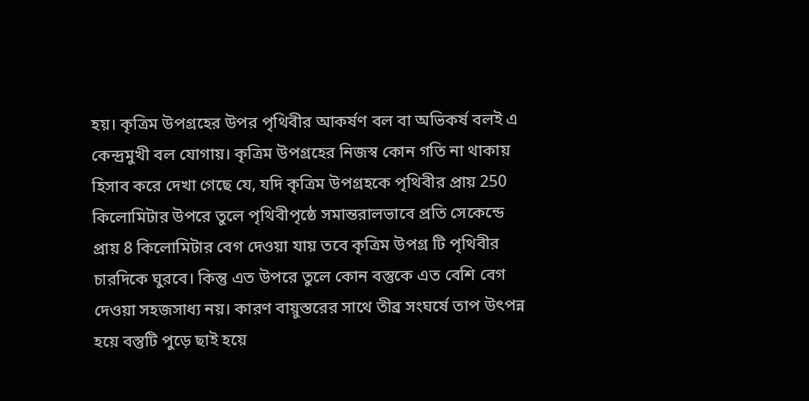হয়। কৃত্রিম উপগ্রহের উপর পৃথিবীর আকর্ষণ বল বা অভিকর্ষ বলই এ কেন্দ্রমুখী বল যোগায়। কৃত্রিম উপগ্রহের নিজস্ব কোন গতি না থাকায় হিসাব করে দেখা গেছে যে, যদি কৃত্রিম উপগ্রহকে পৃথিবীর প্রায় 250 কিলোমিটার উপরে তুলে পৃথিবীপৃষ্ঠে সমান্তরালভাবে প্রতি সেকেন্ডে প্রায় 8 কিলোমিটার বেগ দেওয়া যায় তবে কৃত্রিম উপগ্র টি পৃথিবীর চারদিকে ঘুরবে। কিন্তু এত উপরে তুলে কোন বস্তুকে এত বেশি বেগ দেওয়া সহজসাধ্য নয়। কারণ বায়ুস্তরের সাথে তীব্র সংঘর্ষে তাপ উৎপন্ন হয়ে বস্তুটি পুড়ে ছাই হয়ে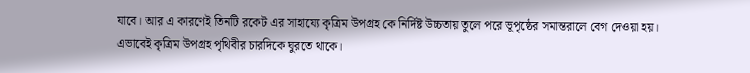যাবে। আর এ কারণেই তিনটি রকেট এর সাহায্যে কৃত্রিম উপগ্রহ কে নির্দিষ্ট উচ্চতায় তুলে পরে ভূপৃষ্ঠের সমান্তরালে বেগ দেওয়া হয়। এভাবেই কৃত্রিম উপগ্রহ পৃথিবীর চারদিকে ঘুরতে থাকে।